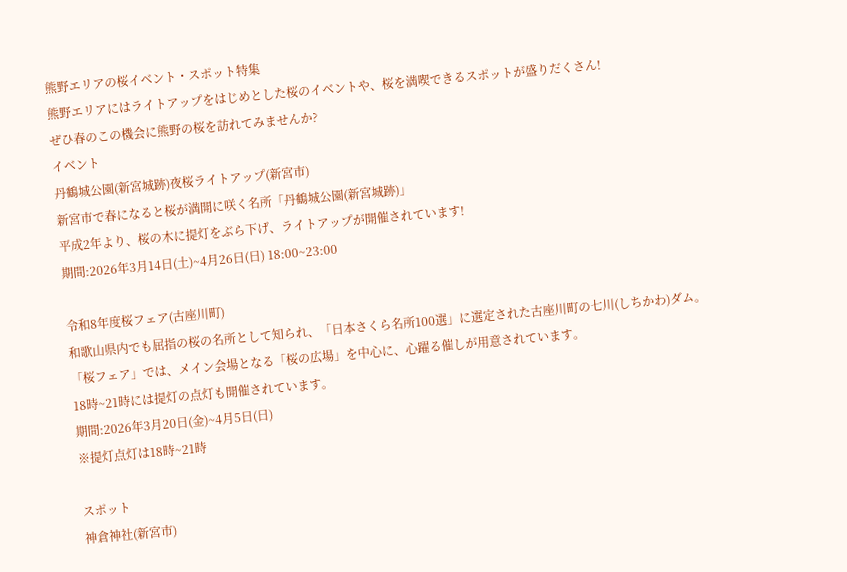熊野エリアの桜イベント・スポット特集
熊野エリアにはライトアップをはじめとした桜のイベントや、桜を満喫できるスポットが盛りだくさん!
ぜひ春のこの機会に熊野の桜を訪れてみませんか?
イベント
丹鶴城公園(新宮城跡)夜桜ライトアップ(新宮市)
新宮市で春になると桜が満開に咲く名所「丹鶴城公園(新宮城跡)」
平成2年より、桜の木に提灯をぶら下げ、ライトアップが開催されています!
期間:2026年3月14日(土)~4月26日(日) 18:00~23:00

令和8年度桜フェア(古座川町)
和歌山県内でも屈指の桜の名所として知られ、「日本さくら名所100選」に選定された古座川町の七川(しちかわ)ダム。
「桜フェア」では、メイン会場となる「桜の広場」を中心に、心躍る催しが用意されています。
18時~21時には提灯の点灯も開催されています。
期間:2026年3月20日(金)~4月5日(日)
※提灯点灯は18時~21時

スポット
神倉神社(新宮市)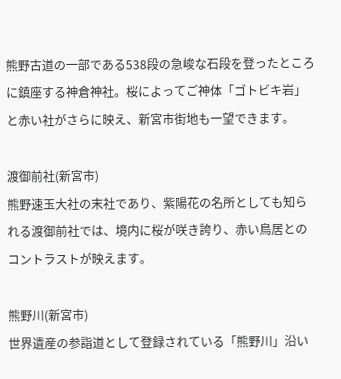熊野古道の一部である538段の急峻な石段を登ったところに鎮座する神倉神社。桜によってご神体「ゴトビキ岩」と赤い社がさらに映え、新宮市街地も一望できます。

渡御前社(新宮市)
熊野速玉大社の末社であり、紫陽花の名所としても知られる渡御前社では、境内に桜が咲き誇り、赤い鳥居とのコントラストが映えます。

熊野川(新宮市)
世界遺産の参詣道として登録されている「熊野川」沿い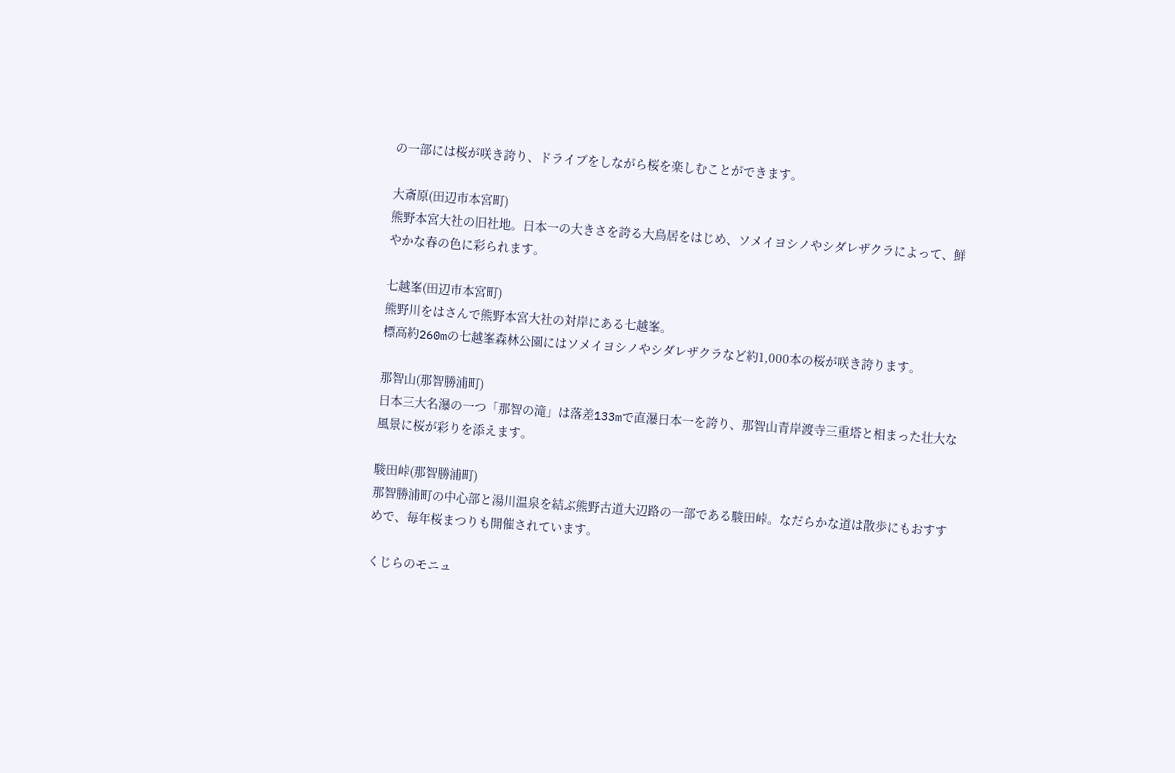の一部には桜が咲き誇り、ドライブをしながら桜を楽しむことができます。

大斎原(田辺市本宮町)
熊野本宮大社の旧社地。日本一の大きさを誇る大鳥居をはじめ、ソメイヨシノやシダレザクラによって、鮮やかな春の色に彩られます。

七越峯(田辺市本宮町)
熊野川をはさんで熊野本宮大社の対岸にある七越峯。
標高約260mの七越峯森林公園にはソメイヨシノやシダレザクラなど約1,000本の桜が咲き誇ります。

那智山(那智勝浦町)
日本三大名瀑の一つ「那智の滝」は落差133mで直瀑日本一を誇り、那智山青岸渡寺三重塔と相まった壮大な風景に桜が彩りを添えます。

駿田峠(那智勝浦町)
那智勝浦町の中心部と湯川温泉を結ぶ熊野古道大辺路の一部である駿田峠。なだらかな道は散歩にもおすすめで、毎年桜まつりも開催されています。

くじらのモニュ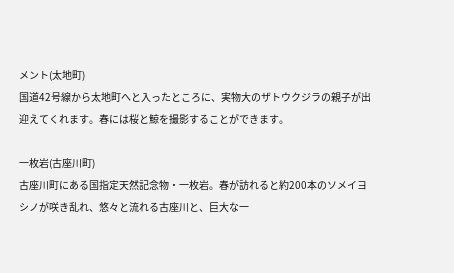メント(太地町)
国道42号線から太地町へと入ったところに、実物大のザトウクジラの親子が出迎えてくれます。春には桜と鯨を撮影することができます。

一枚岩(古座川町)
古座川町にある国指定天然記念物・一枚岩。春が訪れると約200本のソメイヨシノが咲き乱れ、悠々と流れる古座川と、巨大な一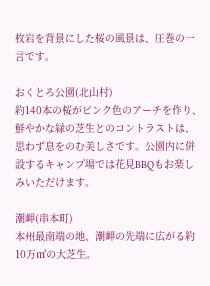枚岩を背景にした桜の風景は、圧巻の一言です。

おくとろ公園(北山村)
約140本の桜がピンク色のアーチを作り、鮮やかな緑の芝生とのコントラストは、思わず息をのむ美しさです。公園内に併設するキャンプ場では花見BBQもお楽しみいただけます。

潮岬(串本町)
本州最南端の地、潮岬の先端に広がる約10万㎡の大芝生。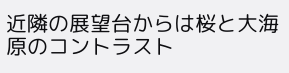近隣の展望台からは桜と大海原のコントラスト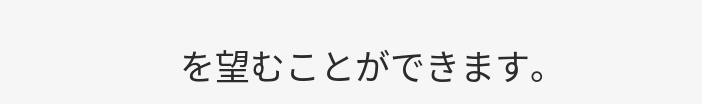を望むことができます。